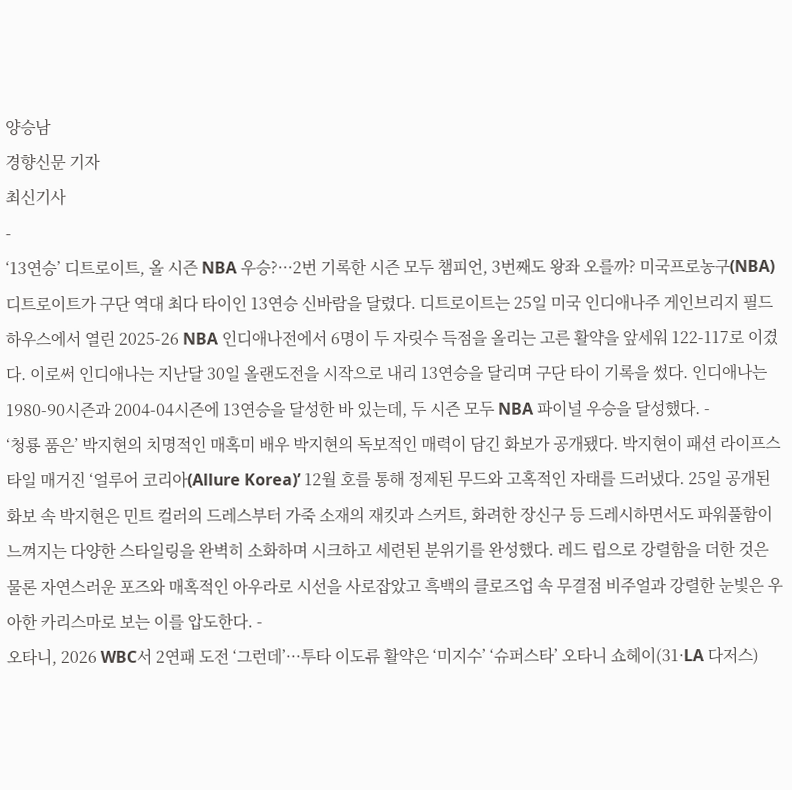양승남
경향신문 기자
최신기사
-
‘13연승’ 디트로이트, 올 시즌 NBA 우승?···2번 기록한 시즌 모두 챔피언, 3번째도 왕좌 오를까? 미국프로농구(NBA) 디트로이트가 구단 역대 최다 타이인 13연승 신바람을 달렸다. 디트로이트는 25일 미국 인디애나주 게인브리지 필드하우스에서 열린 2025-26 NBA 인디애나전에서 6명이 두 자릿수 득점을 올리는 고른 활약을 앞세워 122-117로 이겼다. 이로써 인디애나는 지난달 30일 올랜도전을 시작으로 내리 13연승을 달리며 구단 타이 기록을 썼다. 인디애나는 1980-90시즌과 2004-04시즌에 13연승을 달성한 바 있는데, 두 시즌 모두 NBA 파이널 우승을 달성했다. -
‘청룡 품은’ 박지현의 치명적인 매혹미 배우 박지현의 독보적인 매력이 담긴 화보가 공개됐다. 박지현이 패션 라이프스타일 매거진 ‘얼루어 코리아(Allure Korea)’ 12월 호를 통해 정제된 무드와 고혹적인 자태를 드러냈다. 25일 공개된 화보 속 박지현은 민트 컬러의 드레스부터 가죽 소재의 재킷과 스커트, 화려한 장신구 등 드레시하면서도 파워풀함이 느껴지는 다양한 스타일링을 완벽히 소화하며 시크하고 세련된 분위기를 완성했다. 레드 립으로 강렬함을 더한 것은 물론 자연스러운 포즈와 매혹적인 아우라로 시선을 사로잡았고 흑백의 클로즈업 속 무결점 비주얼과 강렬한 눈빛은 우아한 카리스마로 보는 이를 압도한다. -
오타니, 2026 WBC서 2연패 도전 ‘그런데’···투타 이도류 활약은 ‘미지수’ ‘슈퍼스타’ 오타니 쇼헤이(31·LA 다저스)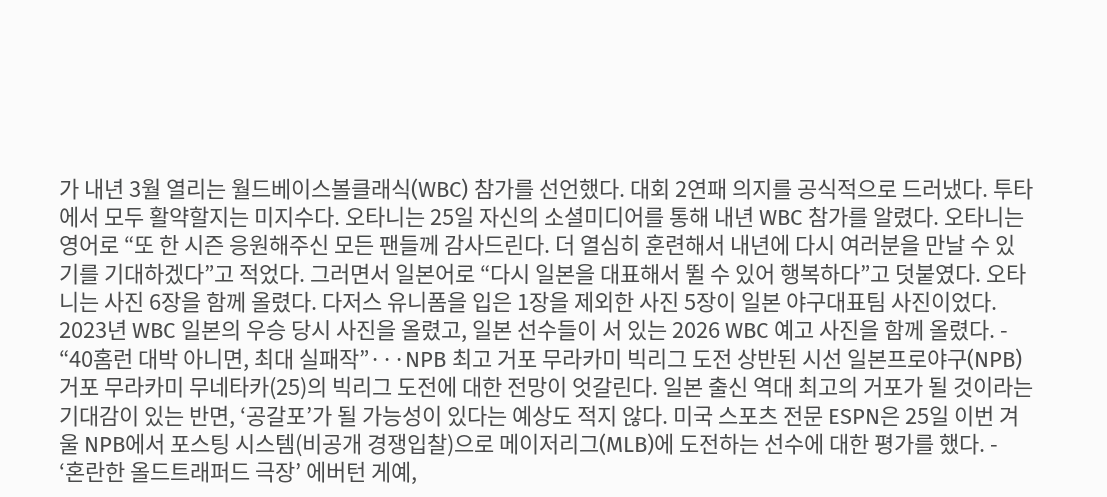가 내년 3월 열리는 월드베이스볼클래식(WBC) 참가를 선언했다. 대회 2연패 의지를 공식적으로 드러냈다. 투타에서 모두 활약할지는 미지수다. 오타니는 25일 자신의 소셜미디어를 통해 내년 WBC 참가를 알렸다. 오타니는 영어로 “또 한 시즌 응원해주신 모든 팬들께 감사드린다. 더 열심히 훈련해서 내년에 다시 여러분을 만날 수 있기를 기대하겠다”고 적었다. 그러면서 일본어로 “다시 일본을 대표해서 뛸 수 있어 행복하다”고 덧붙였다. 오타니는 사진 6장을 함께 올렸다. 다저스 유니폼을 입은 1장을 제외한 사진 5장이 일본 야구대표팀 사진이었다. 2023년 WBC 일본의 우승 당시 사진을 올렸고, 일본 선수들이 서 있는 2026 WBC 예고 사진을 함께 올렸다. -
“40홈런 대박 아니면, 최대 실패작”···NPB 최고 거포 무라카미 빅리그 도전 상반된 시선 일본프로야구(NPB) 거포 무라카미 무네타카(25)의 빅리그 도전에 대한 전망이 엇갈린다. 일본 출신 역대 최고의 거포가 될 것이라는 기대감이 있는 반면, ‘공갈포’가 될 가능성이 있다는 예상도 적지 않다. 미국 스포츠 전문 ESPN은 25일 이번 겨울 NPB에서 포스팅 시스템(비공개 경쟁입찰)으로 메이저리그(MLB)에 도전하는 선수에 대한 평가를 했다. -
‘혼란한 올드트래퍼드 극장’ 에버턴 게예,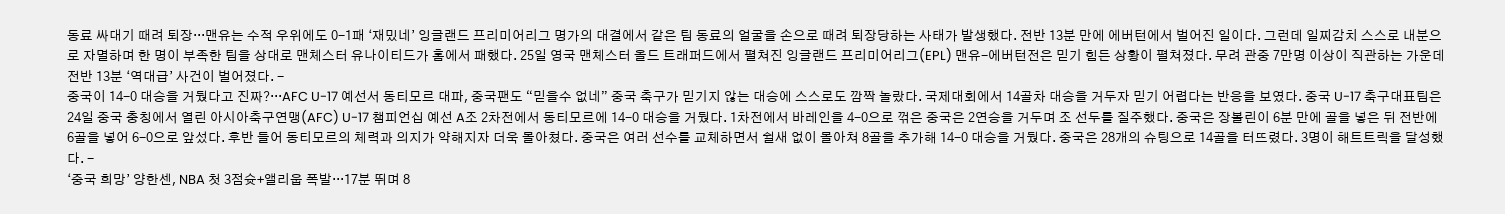동료 싸대기 때려 퇴장···맨유는 수적 우위에도 0-1패 ‘재밌네’ 잉글랜드 프리미어리그 명가의 대결에서 같은 팀 동료의 얼굴을 손으로 때려 퇴장당하는 사태가 발생했다. 전반 13분 만에 에버턴에서 벌어진 일이다. 그런데 일찌감치 스스로 내분으로 자멸하며 한 명이 부족한 팀을 상대로 맨체스터 유나이티드가 홈에서 패했다. 25일 영국 맨체스터 올드 트래퍼드에서 펼쳐진 잉글랜드 프리미어리그(EPL) 맨유-에버턴전은 믿기 힘든 상황이 펼쳐졌다. 무려 관중 7만명 이상이 직관하는 가운데 전반 13분 ‘역대급’ 사건이 벌어졌다. -
중국이 14-0 대승을 거뒀다고 진짜?···AFC U-17 예선서 동티모르 대파, 중국팬도 “믿을수 없네” 중국 축구가 믿기지 않는 대승에 스스로도 깜짝 놀랐다. 국제대회에서 14골차 대승을 거두자 믿기 어렵다는 반응을 보였다. 중국 U-17 축구대표팀은 24일 중국 충칭에서 열린 아시아축구연맹(AFC) U-17 챔피언십 예선 A조 2차전에서 동티모르에 14-0 대승을 거뒀다. 1차전에서 바레인을 4-0으로 꺾은 중국은 2연승을 거두며 조 선두를 질주했다. 중국은 장볼린이 6분 만에 골을 넣은 뒤 전반에 6골을 넣어 6-0으로 앞섰다. 후반 들어 동티모르의 체력과 의지가 약해지자 더욱 몰아쳤다. 중국은 여러 선수를 교체하면서 쉴새 없이 몰아쳐 8골을 추가해 14-0 대승을 거뒀다. 중국은 28개의 슈팅으로 14골을 터뜨렸다. 3명이 해트트릭을 달성했다. -
‘중국 희망’ 양한센, NBA 첫 3점슛+앨리웁 폭발···17분 뛰며 8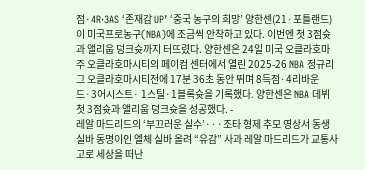점·4R·3AS ‘존재감 UP’ ‘중국 농구의 희망’ 양한센(21·포틀랜드)이 미국프로농구(NBA)에 조금씩 안착하고 있다. 이번엔 첫 3점슛과 앨리웁 덩크슛까지 터뜨렸다. 양한센은 24일 미국 오클라호마주 오클라호마시티의 페이컴 센터에서 열린 2025-26 NBA 정규리그 오클라호마시티전에 17분 36초 동안 뛰며 8득점·4리바운드·3어시스트· 1스틸·1블록슛을 기록했다. 양한센은 NBA 데뷔 첫 3점슛과 앨리웁 덩크슛을 성공했다. -
레알 마드리드의 ‘부끄러운 실수’···조타 형제 추모 영상서 동생 실바 동명이인 엘체 실바 올려 “유감” 사과 레알 마드리드가 교통사고로 세상을 떠난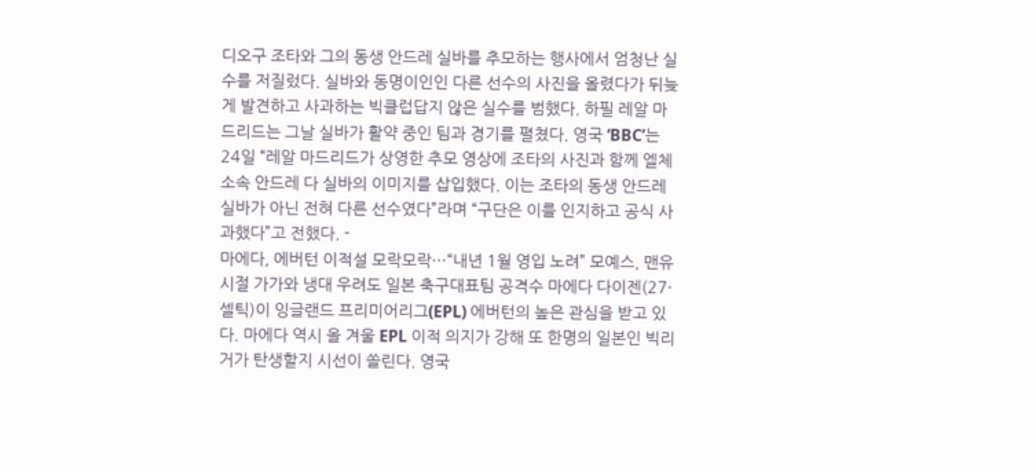디오구 조타와 그의 동생 안드레 실바를 추모하는 행사에서 엄청난 실수를 저질렀다. 실바와 동명이인인 다른 선수의 사진을 올렸다가 뒤늦게 발견하고 사과하는 빅클럽답지 않은 실수를 범했다. 하필 레알 마드리드는 그날 실바가 활약 중인 팀과 경기를 펼쳤다. 영국 ‘BBC’는 24일 “레알 마드리드가 상영한 추모 영상에 조타의 사진과 함께 엘체 소속 안드레 다 실바의 이미지를 삽입했다. 이는 조타의 동생 안드레 실바가 아닌 전혀 다른 선수였다”라며 “구단은 이를 인지하고 공식 사과했다”고 전했다. -
마에다, 에버턴 이적설 모락모락···“내년 1월 영입 노려” 모예스, 맨유 시절 가가와 냉대 우려도 일본 축구대표팀 공격수 마에다 다이젠(27·셀틱)이 잉글랜드 프리미어리그(EPL) 에버턴의 높은 관심을 받고 있다. 마에다 역시 올 겨울 EPL 이적 의지가 강해 또 한명의 일본인 빅리거가 탄생할지 시선이 쏠린다. 영국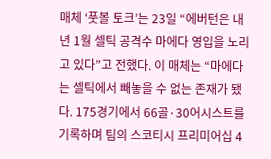매체 ‘풋볼 토크’는 23일 “에버턴은 내년 1월 셀틱 공격수 마에다 영입을 노리고 있다”고 전했다. 이 매체는 “마에다는 셀틱에서 빼놓을 수 없는 존재가 됐다. 175경기에서 66골·30어시스트를 기록하며 팀의 스코티시 프리미어십 4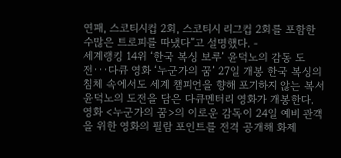연패, 스코티시컵 2회, 스코티시 리그컵 2회를 포함한 수많은 트로피를 따냈다”고 설명했다. -
세계랭킹 14위 ‘한국 복싱 보루’ 윤덕노의 감동 도전···다큐 영화 ‘누군가의 꿈’ 27일 개봉 한국 복싱의 침체 속에서도 세계 챔피언을 향해 포기하지 않는 복서 윤덕노의 도전을 담은 다큐멘터리 영화가 개봉한다. 영화 <누군가의 꿈>의 이로운 감독이 24일 예비 관객을 위한 영화의 필람 포인트를 전격 공개해 화제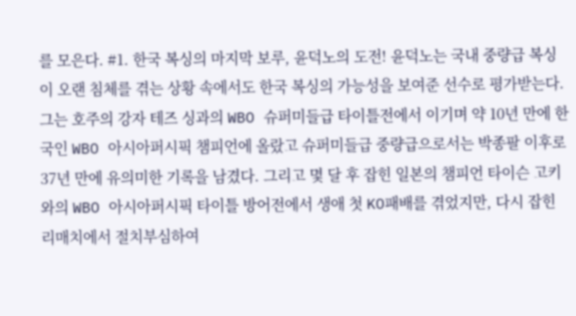를 모은다. #1. 한국 복싱의 마지막 보루, 윤덕노의 도전! 윤덕노는 국내 중량급 복싱이 오랜 침체를 겪는 상황 속에서도 한국 복싱의 가능성을 보여준 선수로 평가받는다. 그는 호주의 강자 테즈 싱과의 WBO 슈퍼미들급 타이틀전에서 이기며 약 10년 만에 한국인 WBO 아시아퍼시픽 챔피언에 올랐고 슈퍼미들급 중량급으로서는 박종팔 이후로 37년 만에 유의미한 기록을 남겼다. 그리고 몇 달 후 잡힌 일본의 챔피언 타이슨 고키와의 WBO 아시아퍼시픽 타이틀 방어전에서 생애 첫 KO패배를 겪었지만, 다시 잡힌 리매치에서 절치부심하여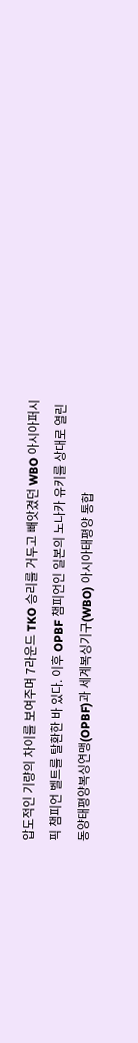압도적인 기량의 차이를 보여주며 7라운드 TKO 승리를 거두고 빼앗겼던 WBO 아시아퍼시픽 챔피언 벨트를 탈환한 바 있다. 이후 OPBF 챔피언인 일본의 노나카 유키를 상대로 열린 동양태평양복싱연맹(OPBF)과 세계복싱기구(WBO) 아시아태평양 통합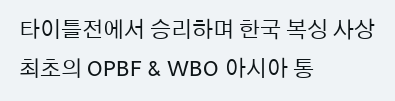타이틀전에서 승리하며 한국 복싱 사상 최초의 OPBF & WBO 아시아 통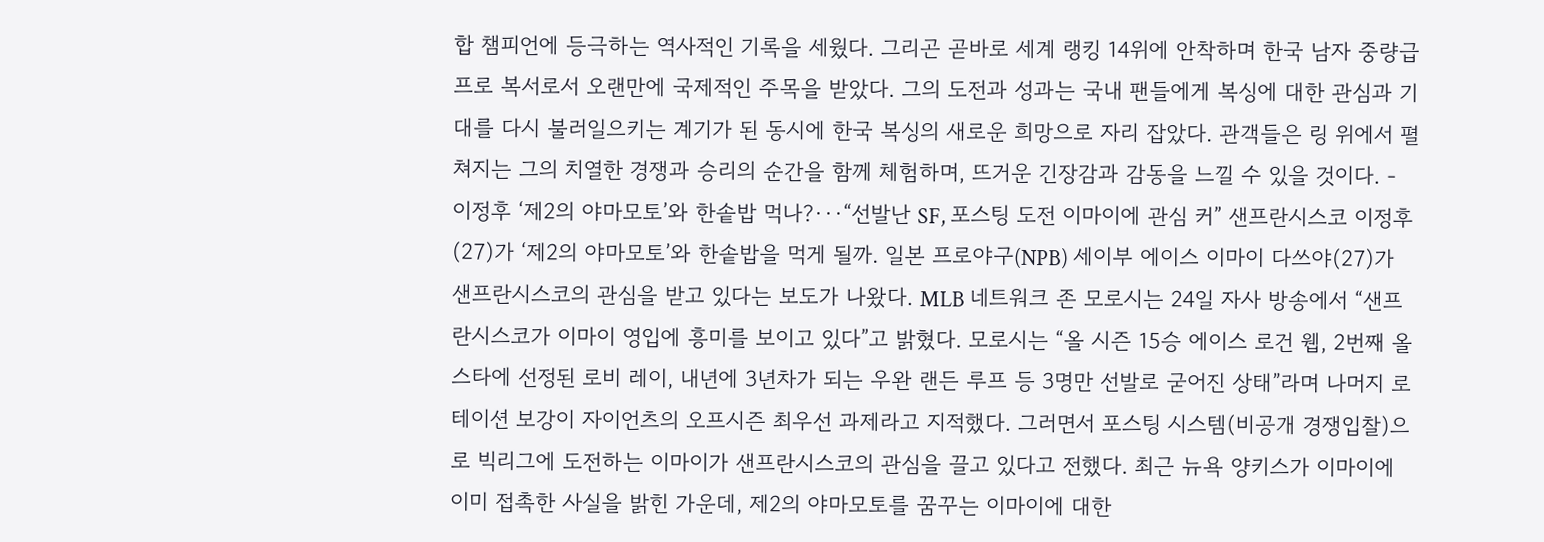합 챔피언에 등극하는 역사적인 기록을 세웠다. 그리곤 곧바로 세계 랭킹 14위에 안착하며 한국 남자 중량급 프로 복서로서 오랜만에 국제적인 주목을 받았다. 그의 도전과 성과는 국내 팬들에게 복싱에 대한 관심과 기대를 다시 불러일으키는 계기가 된 동시에 한국 복싱의 새로운 희망으로 자리 잡았다. 관객들은 링 위에서 펼쳐지는 그의 치열한 경쟁과 승리의 순간을 함께 체험하며, 뜨거운 긴장감과 감동을 느낄 수 있을 것이다. -
이정후 ‘제2의 야마모토’와 한솥밥 먹나?···“선발난 SF, 포스팅 도전 이마이에 관심 커” 샌프란시스코 이정후(27)가 ‘제2의 야마모토’와 한솥밥을 먹게 될까. 일본 프로야구(NPB) 세이부 에이스 이마이 다쓰야(27)가 샌프란시스코의 관심을 받고 있다는 보도가 나왔다. MLB 네트워크 존 모로시는 24일 자사 방송에서 “샌프란시스코가 이마이 영입에 흥미를 보이고 있다”고 밝혔다. 모로시는 “올 시즌 15승 에이스 로건 웹, 2번째 올스타에 선정된 로비 레이, 내년에 3년차가 되는 우완 랜든 루프 등 3명만 선발로 굳어진 상태”라며 나머지 로테이션 보강이 자이언츠의 오프시즌 최우선 과제라고 지적했다. 그러면서 포스팅 시스템(비공개 경쟁입찰)으로 빅리그에 도전하는 이마이가 샌프란시스코의 관심을 끌고 있다고 전했다. 최근 뉴욕 양키스가 이마이에 이미 접촉한 사실을 밝힌 가운데, 제2의 야마모토를 꿈꾸는 이마이에 대한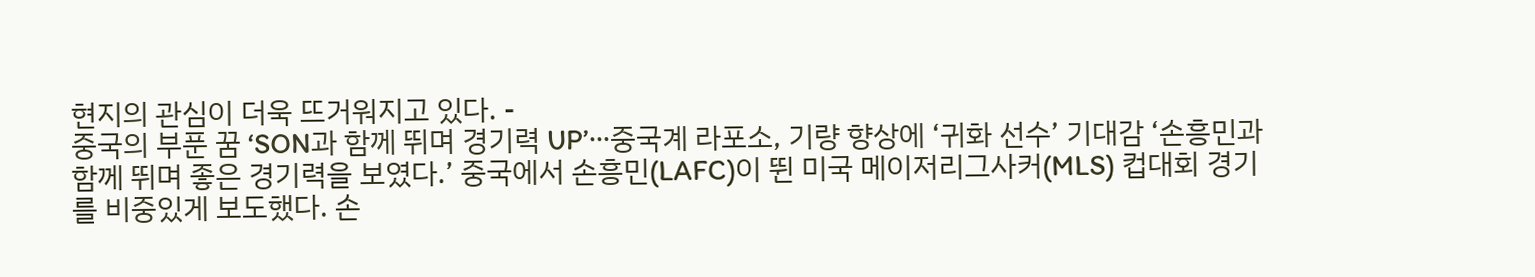현지의 관심이 더욱 뜨거워지고 있다. -
중국의 부푼 꿈 ‘SON과 함께 뛰며 경기력 UP’···중국계 라포소, 기량 향상에 ‘귀화 선수’ 기대감 ‘손흥민과 함께 뛰며 좋은 경기력을 보였다.’ 중국에서 손흥민(LAFC)이 뛴 미국 메이저리그사커(MLS) 컵대회 경기를 비중있게 보도했다. 손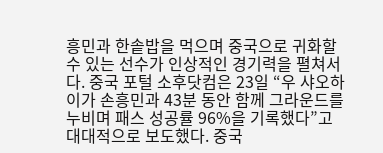흥민과 한솥밥을 먹으며 중국으로 귀화할 수 있는 선수가 인상적인 경기력을 펼쳐서다. 중국 포털 소후닷컴은 23일 “우 샤오하이가 손흥민과 43분 동안 함께 그라운드를 누비며 패스 성공률 96%을 기록했다”고 대대적으로 보도했다. 중국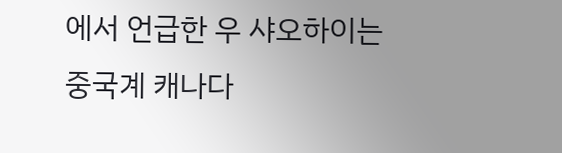에서 언급한 우 샤오하이는 중국계 캐나다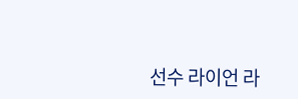선수 라이언 라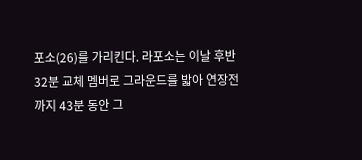포소(26)를 가리킨다. 라포소는 이날 후반 32분 교체 멤버로 그라운드를 밟아 연장전까지 43분 동안 그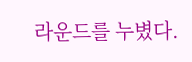라운드를 누볐다.